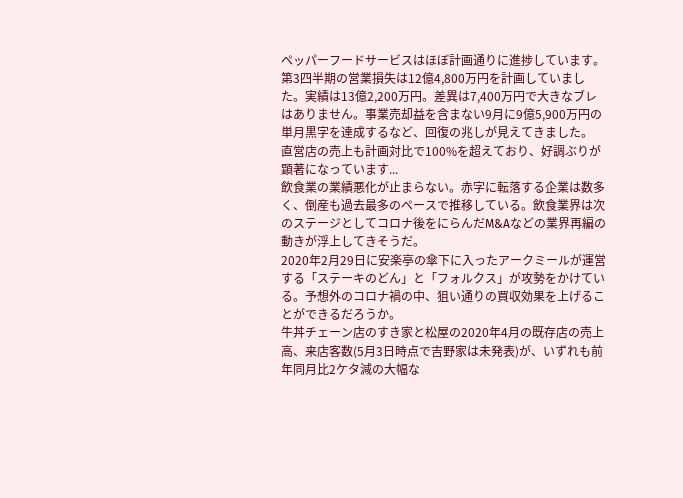ペッパーフードサービスはほぼ計画通りに進捗しています。第3四半期の営業損失は12億4,800万円を計画していました。実績は13億2,200万円。差異は7,400万円で大きなブレはありません。事業売却益を含まない9月に9億5,900万円の単月黒字を達成するなど、回復の兆しが見えてきました。
直営店の売上も計画対比で100%を超えており、好調ぶりが顕著になっています...
飲食業の業績悪化が止まらない。赤字に転落する企業は数多く、倒産も過去最多のペースで推移している。飲食業界は次のステージとしてコロナ後をにらんだM&Aなどの業界再編の動きが浮上してきそうだ。
2020年2月29日に安楽亭の傘下に入ったアークミールが運営する「ステーキのどん」と「フォルクス」が攻勢をかけている。予想外のコロナ禍の中、狙い通りの買収効果を上げることができるだろうか。
牛丼チェーン店のすき家と松屋の2020年4月の既存店の売上高、来店客数(5月3日時点で吉野家は未発表)が、いずれも前年同月比2ケタ減の大幅な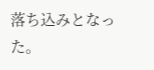落ち込みとなった。